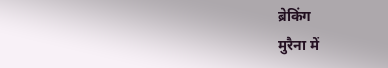ब्रेकिंग
मुरैना में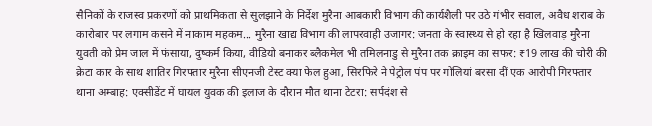सैनिकों के राजस्व प्रकरणों को प्राथमिकता से सुलझाने के निर्देश मुरैना आबकारी विभाग की कार्यशैली पर उठे गंभीर सवाल, अवैध शराब के कारोबार पर लगाम कसने में नाकाम महकम... मुरैना खाद्य विभाग की लापरवाही उजागर: जनता के स्वास्थ्य से हो रहा है खिलवाड़ मुरैना युवती को प्रेम जाल में फंसाया, दुष्कर्म किया, वीडियो बनाकर ब्लैकमेल भी तमिलनाडु से मुरैना तक क्राइम का सफर: ₹19 लाख की चोरी की क्रेटा कार के साथ शातिर गिरफ्तार मुरैना सीएनजी टेस्ट क्या फेल हुआ, सिरफिरे ने पेट्रोल पंप पर गोलियां बरसा दीं एक आरोपी गिरफ्तार थाना अम्बाह: एक्सीडेंट में घायल युवक की इलाज के दौरान मौत थाना टेटरा: सर्पदंश से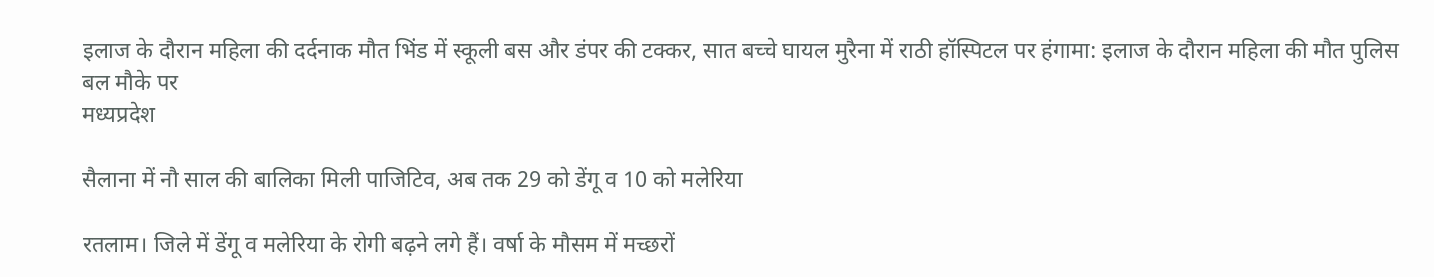इलाज के दौरान महिला की दर्दनाक मौत भिंड में स्कूली बस और डंपर की टक्कर, सात बच्चे घायल मुरैना में राठी हॉस्पिटल पर हंगामा: इलाज के दौरान महिला की मौत पुलिस बल मौके पर
मध्यप्रदेश

सैलाना में नौ साल की बालिका मिली पाजिटिव, अब तक 29 को डेंगू व 10 को मलेरिया

रतलाम। जिले में डेंगू व मलेरिया के रोगी बढ़ने लगे हैं। वर्षा के मौसम में मच्छरों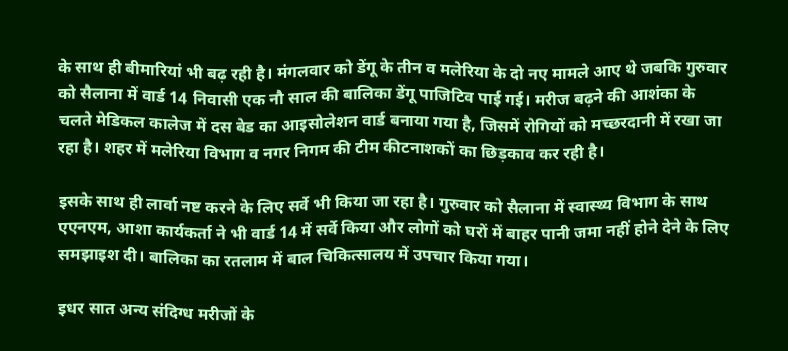के साथ ही बीमारियां भी बढ़ रही है। मंगलवार को डेंगू के तीन व मलेरिया के दो नए मामले आए थे जबकि गुरुवार को सैलाना में वार्ड 14 निवासी एक नौ साल की बालिका डेंगू पाजिटिव पाई गई। मरीज बढ़ने की आशंका के चलते मेडिकल कालेज में दस बेड का आइसोलेशन वार्ड बनाया गया है, जिसमें रोगियों को मच्छरदानी में रखा जा रहा है। शहर में मलेरिया विभाग व नगर निगम की टीम कीटनाशकों का छिड़काव कर रही है।

इसके साथ ही लार्वा नष्ट करने के लिए सर्वे भी किया जा रहा है। गुरुवार को सैलाना में स्वास्थ्य विभाग के साथ एएनएम, आशा कार्यकर्ता ने भी वार्ड 14 में सर्वे किया और लोगों को घरों में बाहर पानी जमा नहीं होने देने के लिए समझाइश दी। बालिका का रतलाम में बाल चिकित्सालय में उपचार किया गया।

इधर सात अन्य संदिग्ध मरीजों के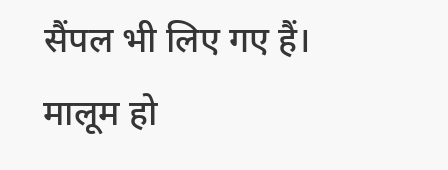सैंपल भी लिए गए हैं। मालूम हो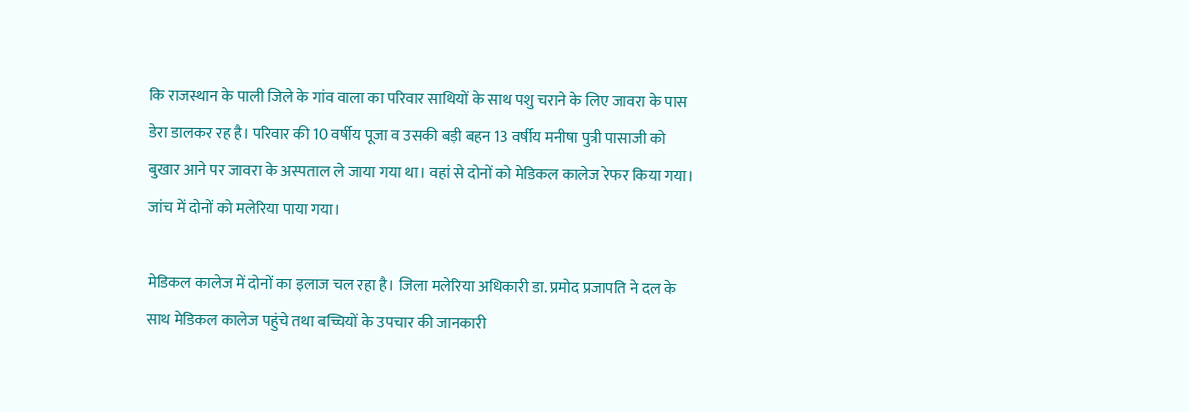कि राजस्थान के पाली जिले के गांव वाला का परिवार साथियों के साथ पशु चराने के लिए जावरा के पास डेरा डालकर रह है। परिवार की 10 वर्षीय पूजा व उसकी बड़ी बहन 13 वर्षीय मनीषा पुत्री पासाजी को बुखार आने पर जावरा के अस्पताल ले जाया गया था। वहां से दोनों को मेडिकल कालेज रेफर किया गया। जांच में दोनों को मलेरिया पाया गया।

मेडिकल कालेज में दोनों का इलाज चल रहा है। जिला मलेरिया अधिकारी डा. प्रमोद प्रजापति ने दल के साथ मेडिकल कालेज पहुंचे तथा बच्चियों के उपचार की जानकारी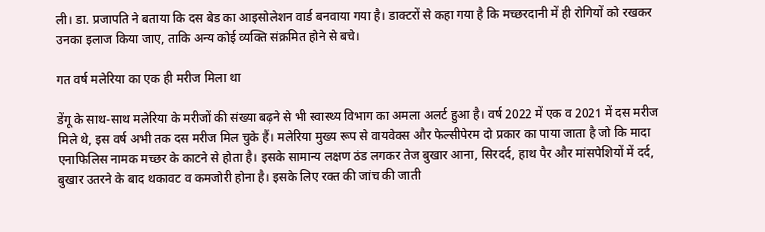ली। डा. प्रजापति ने बताया कि दस बेड का आइसोलेशन वार्ड बनवाया गया है। डाक्टरों से कहा गया है कि मच्छरदानी में ही रोगियों को रखकर उनका इलाज किया जाए, ताकि अन्य कोई व्यक्ति संक्रमित होने से बचे।

गत वर्ष मलेरिया का एक ही मरीज मिला था

डेंगू के साथ-साथ मलेरिया के मरीजों की संख्या बढ़ने से भी स्वास्थ्य विभाग का अमला अलर्ट हुआ है। वर्ष 2022 में एक व 2021 में दस मरीज मिले थे, इस वर्ष अभी तक दस मरीज मिल चुके हैं। मलेरिया मुख्य रूप से वायवेक्स और फेल्सीपेरम दो प्रकार का पाया जाता है जो कि मादा एनाफिलिस नामक मच्छर के काटने से होता है। इसके सामान्य लक्षण ठंड लगकर तेज बुखार आना, सिरदर्द, हाथ पैर और मांसपेशियों में दर्द, बुखार उतरने के बाद थकावट व कमजोरी होना है। इसके लिए रक्त की जांच की जाती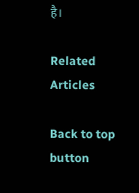है।

Related Articles

Back to top button